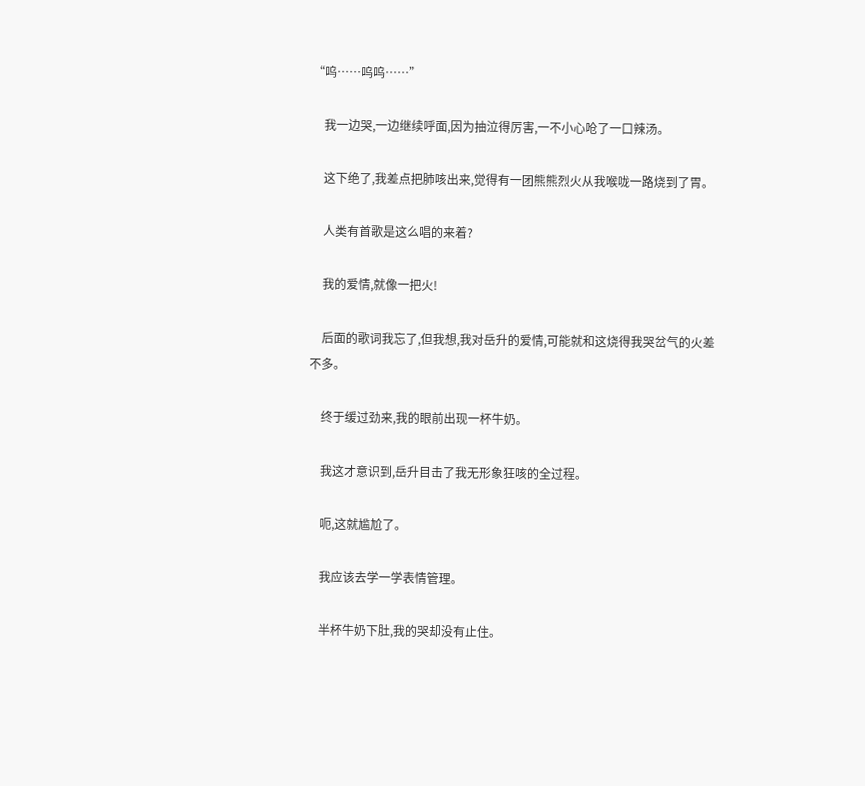“呜……呜呜……”

    我一边哭,一边继续呼面,因为抽泣得厉害,一不小心呛了一口辣汤。

    这下绝了,我差点把肺咳出来,觉得有一团熊熊烈火从我喉咙一路烧到了胃。

    人类有首歌是这么唱的来着?

    我的爱情,就像一把火!

    后面的歌词我忘了,但我想,我对岳升的爱情,可能就和这烧得我哭岔气的火差不多。

    终于缓过劲来,我的眼前出现一杯牛奶。

    我这才意识到,岳升目击了我无形象狂咳的全过程。

    呃,这就尴尬了。

    我应该去学一学表情管理。

    半杯牛奶下肚,我的哭却没有止住。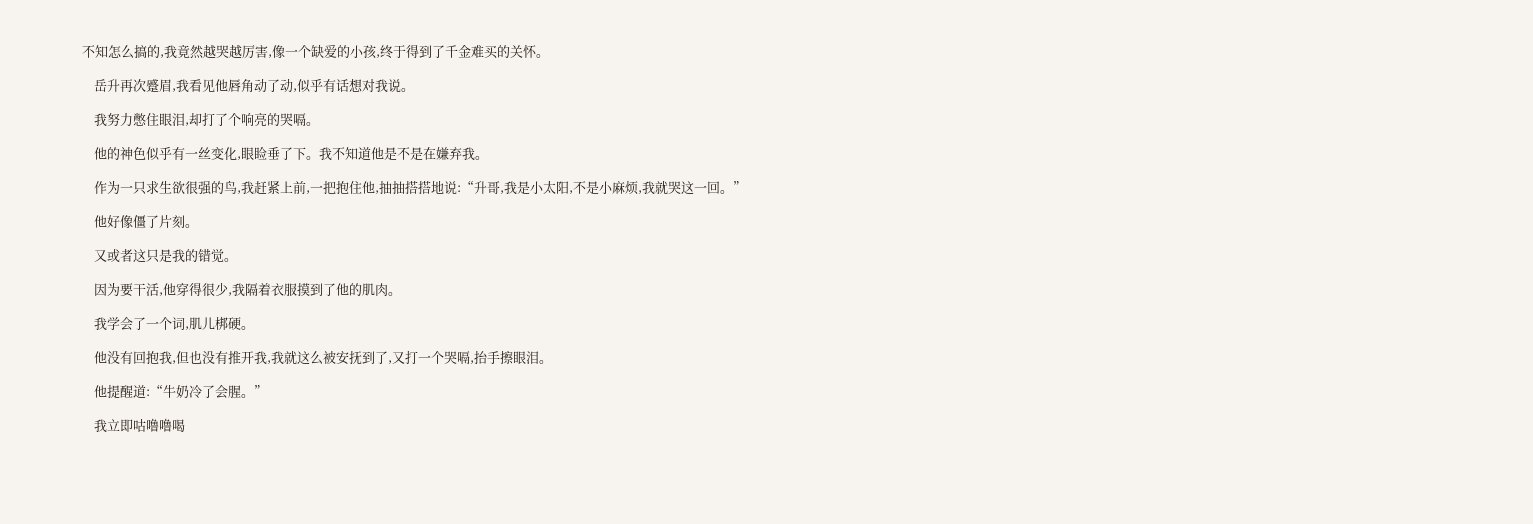不知怎么搞的,我竟然越哭越厉害,像一个缺爱的小孩,终于得到了千金难买的关怀。

    岳升再次蹙眉,我看见他唇角动了动,似乎有话想对我说。

    我努力憋住眼泪,却打了个响亮的哭嗝。

    他的神色似乎有一丝变化,眼睑垂了下。我不知道他是不是在嫌弃我。

    作为一只求生欲很强的鸟,我赶紧上前,一把抱住他,抽抽搭搭地说:“升哥,我是小太阳,不是小麻烦,我就哭这一回。”

    他好像僵了片刻。

    又或者这只是我的错觉。

    因为要干活,他穿得很少,我隔着衣服摸到了他的肌肉。

    我学会了一个词,肌儿梆硬。

    他没有回抱我,但也没有推开我,我就这么被安抚到了,又打一个哭嗝,抬手擦眼泪。

    他提醒道:“牛奶冷了会腥。”

    我立即咕噜噜喝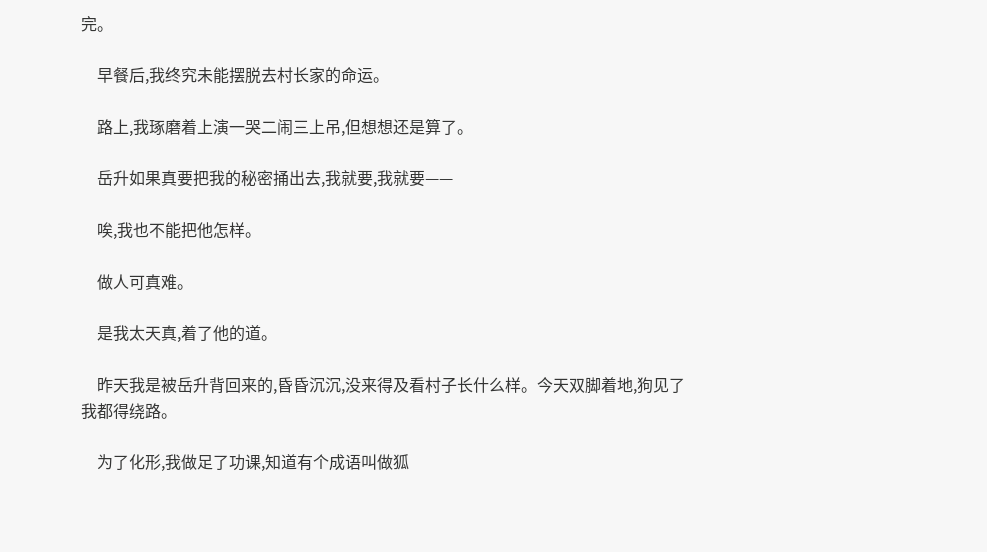完。

    早餐后,我终究未能摆脱去村长家的命运。

    路上,我琢磨着上演一哭二闹三上吊,但想想还是算了。

    岳升如果真要把我的秘密捅出去,我就要,我就要——

    唉,我也不能把他怎样。

    做人可真难。

    是我太天真,着了他的道。

    昨天我是被岳升背回来的,昏昏沉沉,没来得及看村子长什么样。今天双脚着地,狗见了我都得绕路。

    为了化形,我做足了功课,知道有个成语叫做狐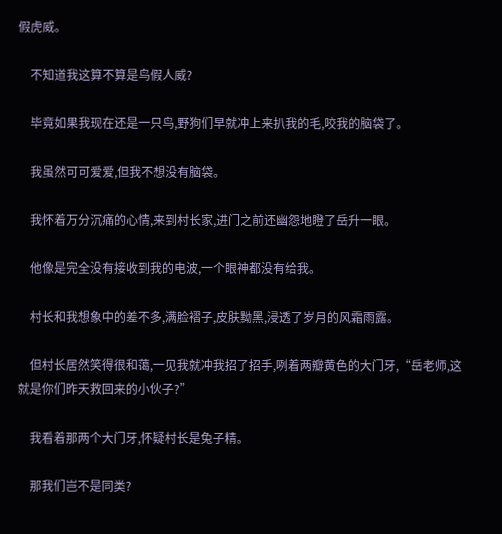假虎威。

    不知道我这算不算是鸟假人威?

    毕竟如果我现在还是一只鸟,野狗们早就冲上来扒我的毛,咬我的脑袋了。

    我虽然可可爱爱,但我不想没有脑袋。

    我怀着万分沉痛的心情,来到村长家,进门之前还幽怨地瞪了岳升一眼。

    他像是完全没有接收到我的电波,一个眼神都没有给我。

    村长和我想象中的差不多,满脸褶子,皮肤黝黑,浸透了岁月的风霜雨露。

    但村长居然笑得很和蔼,一见我就冲我招了招手,咧着两瓣黄色的大门牙,“岳老师,这就是你们昨天救回来的小伙子?”

    我看着那两个大门牙,怀疑村长是兔子精。

    那我们岂不是同类?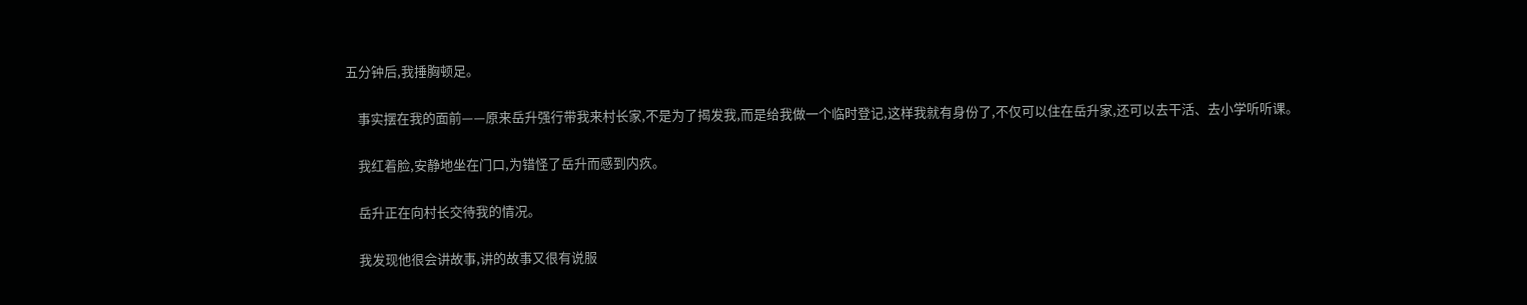五分钟后,我捶胸顿足。

    事实摆在我的面前——原来岳升强行带我来村长家,不是为了揭发我,而是给我做一个临时登记,这样我就有身份了,不仅可以住在岳升家,还可以去干活、去小学听听课。

    我红着脸,安静地坐在门口,为错怪了岳升而感到内疚。

    岳升正在向村长交待我的情况。

    我发现他很会讲故事,讲的故事又很有说服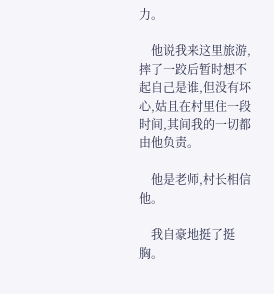力。

    他说我来这里旅游,摔了一跤后暂时想不起自己是谁,但没有坏心,姑且在村里住一段时间,其间我的一切都由他负责。

    他是老师,村长相信他。

    我自豪地挺了挺胸。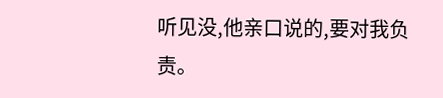听见没,他亲口说的,要对我负责。